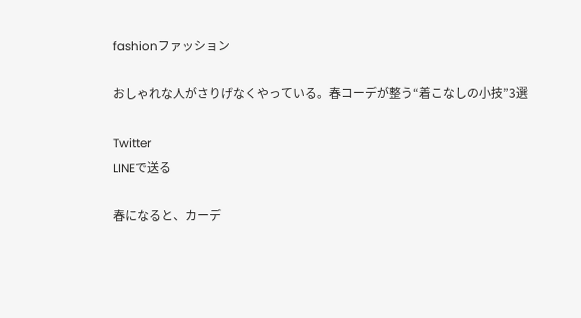fashionファッション

おしゃれな人がさりげなくやっている。春コーデが整う“着こなしの小技”3選

Twitter
LINEで送る

春になると、カーデ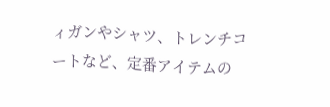ィガンやシャツ、トレンチコートなど、定番アイテムの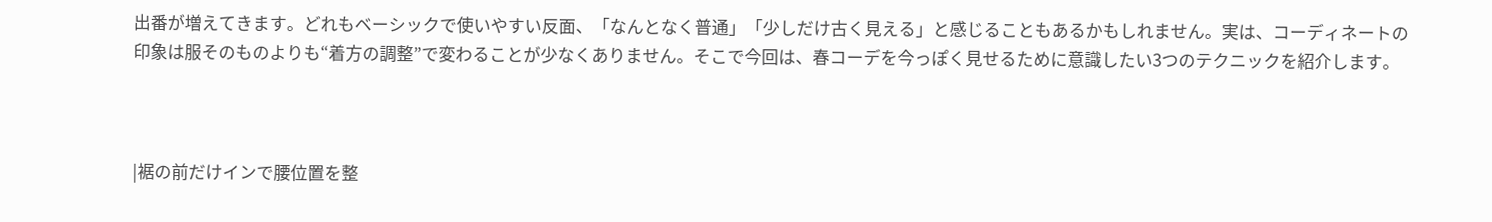出番が増えてきます。どれもベーシックで使いやすい反面、「なんとなく普通」「少しだけ古く見える」と感じることもあるかもしれません。実は、コーディネートの印象は服そのものよりも“着方の調整”で変わることが少なくありません。そこで今回は、春コーデを今っぽく見せるために意識したい3つのテクニックを紹介します。



|裾の前だけインで腰位置を整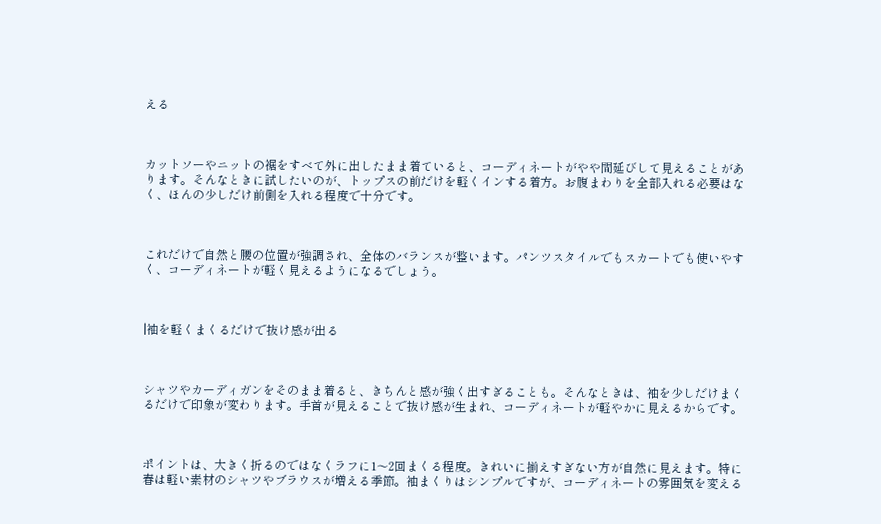える



カットソーやニットの裾をすべて外に出したまま着ていると、コーディネートがやや間延びして見えることがあります。そんなときに試したいのが、トップスの前だけを軽くインする着方。お腹まわりを全部入れる必要はなく、ほんの少しだけ前側を入れる程度で十分です。



これだけで自然と腰の位置が強調され、全体のバランスが整います。パンツスタイルでもスカートでも使いやすく、コーディネートが軽く見えるようになるでしょう。



|袖を軽くまくるだけで抜け感が出る



シャツやカーディガンをそのまま着ると、きちんと感が強く出すぎることも。そんなときは、袖を少しだけまくるだけで印象が変わります。手首が見えることで抜け感が生まれ、コーディネートが軽やかに見えるからです。



ポイントは、大きく折るのではなくラフに1〜2回まくる程度。きれいに揃えすぎない方が自然に見えます。特に春は軽い素材のシャツやブラウスが増える季節。袖まくりはシンプルですが、コーディネートの雰囲気を変える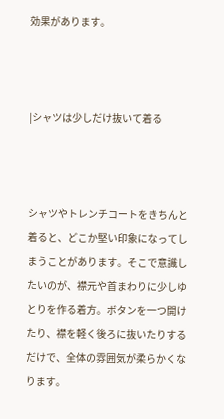効果があります。



|シャツは少しだけ抜いて着る



シャツやトレンチコートをきちんと着ると、どこか堅い印象になってしまうことがあります。そこで意識したいのが、襟元や首まわりに少しゆとりを作る着方。ボタンを一つ開けたり、襟を軽く後ろに抜いたりするだけで、全体の雰囲気が柔らかくなります。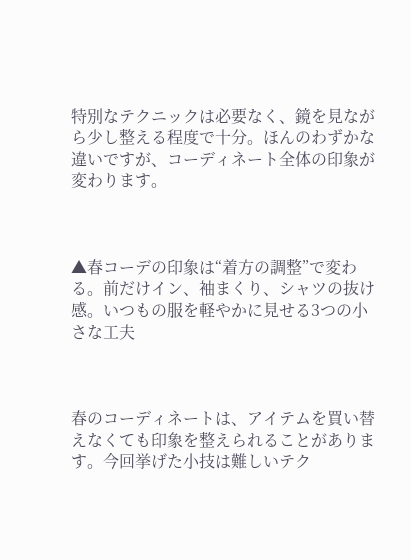特別なテクニックは必要なく、鏡を見ながら少し整える程度で十分。ほんのわずかな違いですが、コーディネート全体の印象が変わります。



▲春コーデの印象は“着方の調整”で変わる。前だけイン、袖まくり、シャツの抜け感。いつもの服を軽やかに見せる3つの小さな工夫



春のコーディネートは、アイテムを買い替えなくても印象を整えられることがあります。今回挙げた小技は難しいテク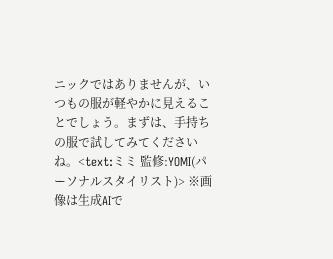ニックではありませんが、いつもの服が軽やかに見えることでしょう。まずは、手持ちの服で試してみてくださいね。<text:ミミ 監修:YOMI(パーソナルスタイリスト)> ※画像は生成AIで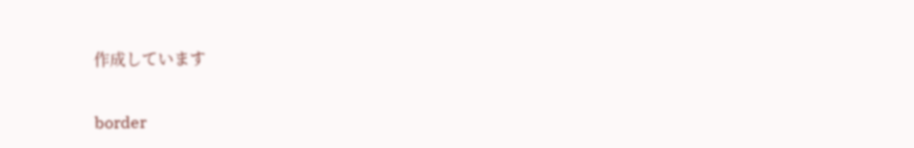作成しています


border